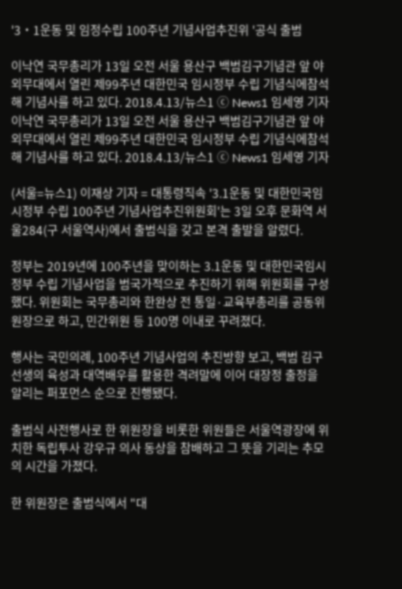'3‧1운동 및 임정수립 100주년 기념사업추진위 '공식 출범

이낙연 국무총리가 13일 오전 서울 용산구 백범김구기념관 앞 야외무대에서 열린 제99주년 대한민국 임시정부 수립 기념식에참석해 기념사를 하고 있다. 2018.4.13/뉴스1 ⓒ News1 임세영 기자
이낙연 국무총리가 13일 오전 서울 용산구 백범김구기념관 앞 야외무대에서 열린 제99주년 대한민국 임시정부 수립 기념식에참석해 기념사를 하고 있다. 2018.4.13/뉴스1 ⓒ News1 임세영 기자

(서울=뉴스1) 이재상 기자 = 대통령직속 '3.1운동 및 대한민국임시정부 수립 100주년 기념사업추진위원회'는 3일 오후 문화역 서울284(구 서울역사)에서 출범식을 갖고 본격 출발을 알렸다.

정부는 2019년에 100주년을 맞이하는 3.1운동 및 대한민국임시정부 수립 기념사업을 범국가적으로 추진하기 위해 위원회를 구성했다. 위원회는 국무총리와 한완상 전 통일·교육부총리를 공동위원장으로 하고, 민간위원 등 100명 이내로 꾸려졌다.

행사는 국민의례, 100주년 기념사업의 추진방향 보고, 백범 김구 선생의 육성과 대역배우를 활용한 격려말에 이어 대장정 출정을 알리는 퍼포먼스 순으로 진행됐다.

출범식 사전행사로 한 위원장을 비롯한 위원들은 서울역광장에 위치한 독립투사 강우규 의사 동상을 참배하고 그 뜻을 기리는 추모의 시간을 가졌다.

한 위원장은 출범식에서 "대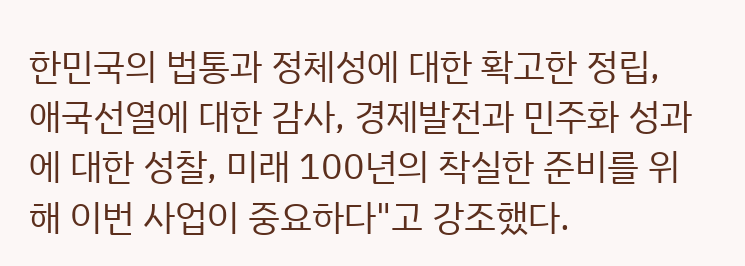한민국의 법통과 정체성에 대한 확고한 정립, 애국선열에 대한 감사, 경제발전과 민주화 성과에 대한 성찰, 미래 100년의 착실한 준비를 위해 이번 사업이 중요하다"고 강조했다.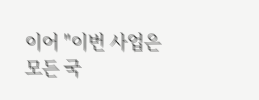이어 "이번 사업은 모든 국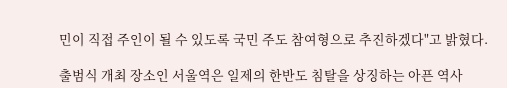민이 직접 주인이 될 수 있도록 국민 주도 참여형으로 추진하겠다"고 밝혔다.

출범식 개최 장소인 서울역은 일제의 한반도 침탈을 상징하는 아픈 역사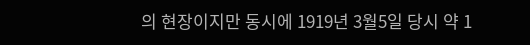의 현장이지만 동시에 1919년 3월5일 당시 약 1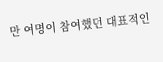만 여명이 참여했던 대표적인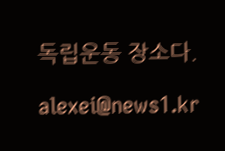독립운동 장소다.

alexei@news1.kr